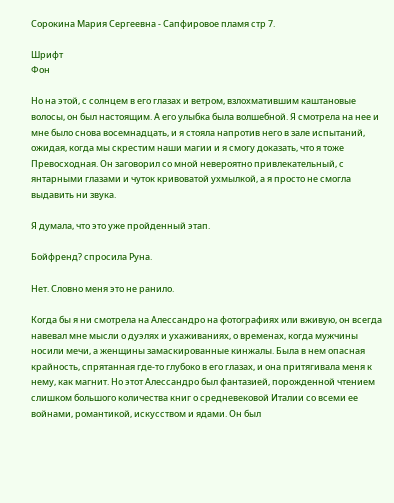Сорокина Мария Сергеевна - Сапфировое пламя стр 7.

Шрифт
Фон

Но на этой, с солнцем в его глазах и ветром, взлохматившим каштановые волосы, он был настоящим. А его улыбка была волшебной. Я смотрела на нее и мне было снова восемнадцать, и я стояла напротив него в зале испытаний, ожидая, когда мы скрестим наши магии и я смогу доказать, что я тоже Превосходная. Он заговорил со мной невероятно привлекательный, с янтарными глазами и чуток кривоватой ухмылкой, а я просто не смогла выдавить ни звука.

Я думала, что это уже пройденный этап.

Бойфренд? спросила Руна.

Нет. Словно меня это не ранило.

Когда бы я ни смотрела на Алессандро на фотографиях или вживую, он всегда навевал мне мысли о дуэлях и ухаживаниях, о временах, когда мужчины носили мечи, а женщины замаскированные кинжалы. Была в нем опасная крайность, спрятанная где-то глубоко в его глазах, и она притягивала меня к нему, как магнит. Но этот Алессандро был фантазией, порожденной чтением слишком большого количества книг о средневековой Италии со всеми ее войнами, романтикой, искусством и ядами. Он был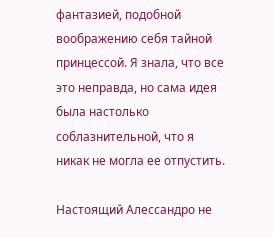фантазией, подобной воображению себя тайной принцессой. Я знала, что все это неправда, но сама идея была настолько соблазнительной, что я никак не могла ее отпустить.

Настоящий Алессандро не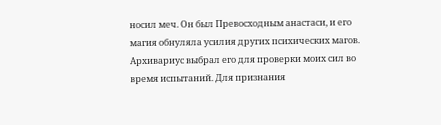носил меч. Он был Превосходным анастаси, и его магия обнуляла усилия других психических магов. Архивариус выбрал его для проверки моих сил во время испытаний. Для признания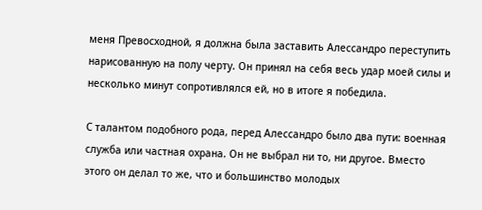меня Превосходной, я должна была заставить Алессандро переступить нарисованную на полу черту. Он принял на себя весь удар моей силы и несколько минут сопротивлялся ей, но в итоге я победила.

С талантом подобного рода, перед Алессандро было два пути: военная служба или частная охрана. Он не выбрал ни то, ни другое. Вместо этого он делал то же, что и большинство молодых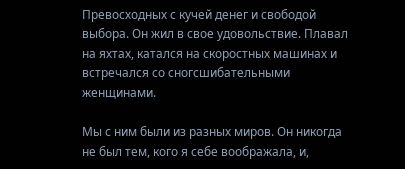Превосходных с кучей денег и свободой выбора. Он жил в свое удовольствие. Плавал на яхтах, катался на скоростных машинах и встречался со сногсшибательными женщинами.

Мы с ним были из разных миров. Он никогда не был тем, кого я себе воображала, и,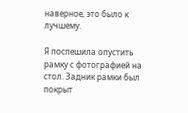наверное, это было к лучшему.

Я поспешила опустить рамку с фотографией на стол. Задник рамки был покрыт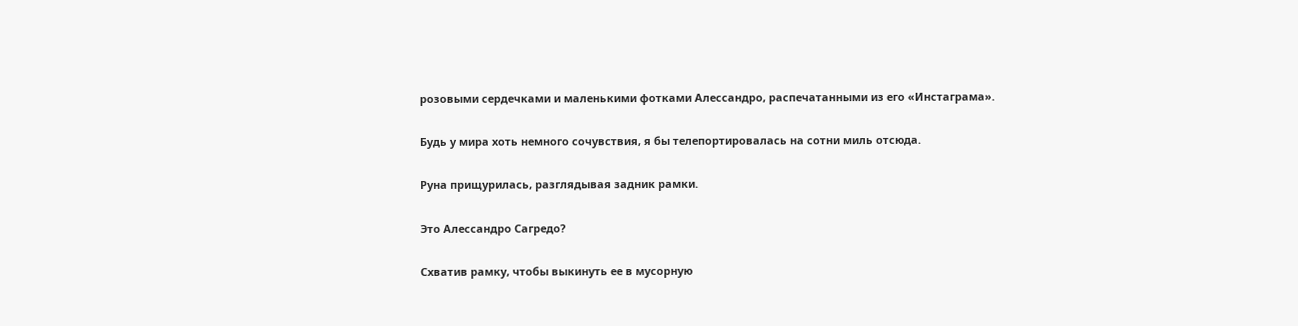розовыми сердечками и маленькими фотками Алессандро, распечатанными из его «Инстаграма».

Будь у мира хоть немного сочувствия, я бы телепортировалась на сотни миль отсюда.

Руна прищурилась, разглядывая задник рамки.

Это Алессандро Сагредо?

Схватив рамку, чтобы выкинуть ее в мусорную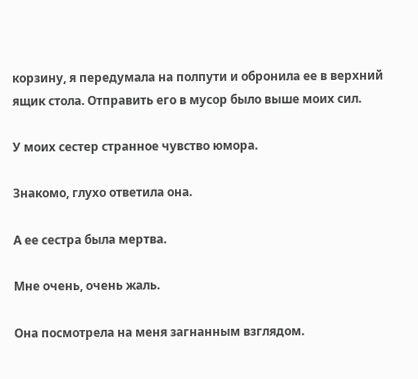корзину, я передумала на полпути и обронила ее в верхний ящик стола. Отправить его в мусор было выше моих сил.

У моих сестер странное чувство юмора.

Знакомо, глухо ответила она.

А ее сестра была мертва.

Мне очень, очень жаль.

Она посмотрела на меня загнанным взглядом.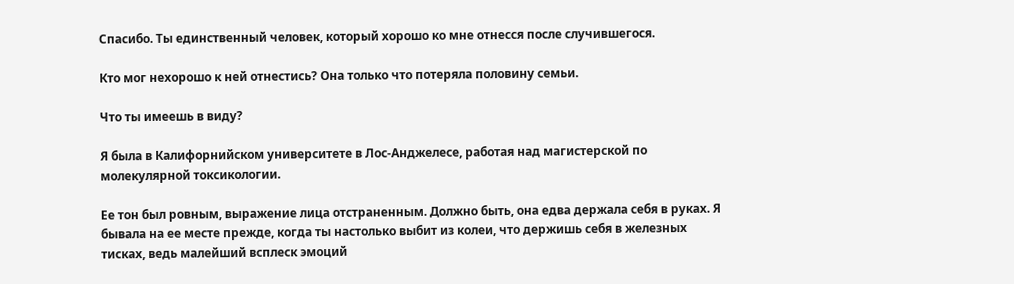Спасибо. Ты единственный человек, который хорошо ко мне отнесся после случившегося.

Кто мог нехорошо к ней отнестись? Она только что потеряла половину семьи.

Что ты имеешь в виду?

Я была в Калифорнийском университете в Лос-Анджелесе, работая над магистерской по молекулярной токсикологии.

Ее тон был ровным, выражение лица отстраненным. Должно быть, она едва держала себя в руках. Я бывала на ее месте прежде, когда ты настолько выбит из колеи, что держишь себя в железных тисках, ведь малейший всплеск эмоций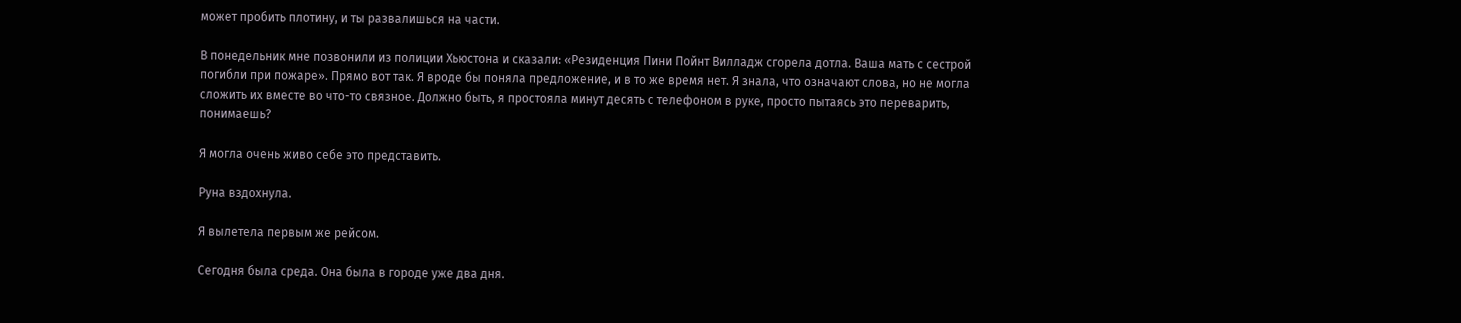может пробить плотину, и ты развалишься на части.

В понедельник мне позвонили из полиции Хьюстона и сказали: «Резиденция Пини Пойнт Вилладж сгорела дотла. Ваша мать с сестрой погибли при пожаре». Прямо вот так. Я вроде бы поняла предложение, и в то же время нет. Я знала, что означают слова, но не могла сложить их вместе во что-то связное. Должно быть, я простояла минут десять с телефоном в руке, просто пытаясь это переварить, понимаешь?

Я могла очень живо себе это представить.

Руна вздохнула.

Я вылетела первым же рейсом.

Сегодня была среда. Она была в городе уже два дня.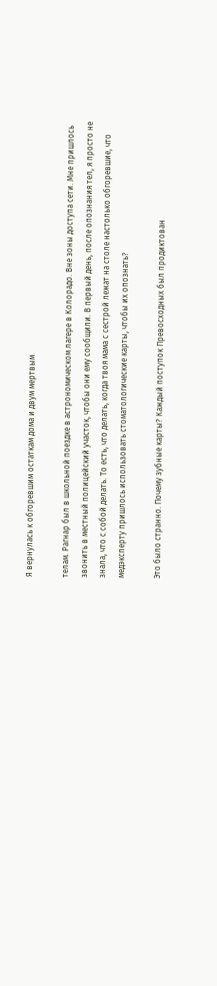Я вернулась к обгоревшим остаткам дома и двум мертвым

телам. Рагнар был в школьной поездке в астрономическом лагере в Колорадо. Вне зоны доступа сети. Мне пришлось звонить в местный полицейский участок, чтобы они ему сообщили. В первый день, после опознания тел, я просто не знала, что с собой делать. То есть, что делать, когда твоя мама с сестрой лежат на столе настолько обгоревшие, что медэксперту пришлось использовать стоматологические карты, чтобы их опознать?

Это было странно. Почему зубные карты? Каждый поступок Превосходных был продиктован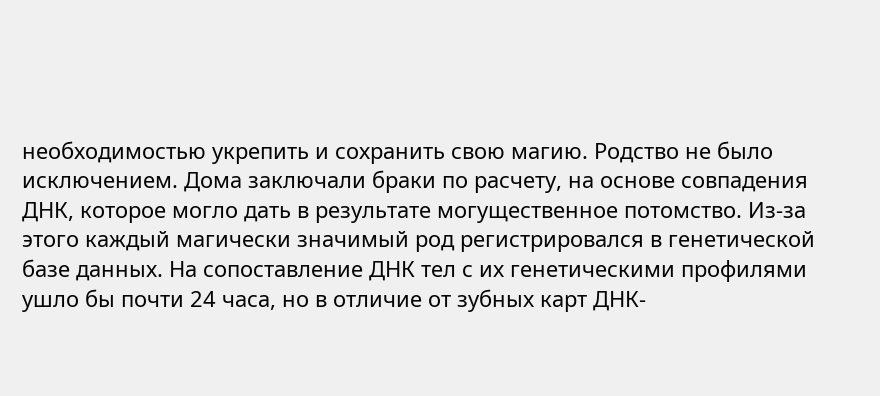необходимостью укрепить и сохранить свою магию. Родство не было исключением. Дома заключали браки по расчету, на основе совпадения ДНК, которое могло дать в результате могущественное потомство. Из-за этого каждый магически значимый род регистрировался в генетической базе данных. На сопоставление ДНК тел с их генетическими профилями ушло бы почти 24 часа, но в отличие от зубных карт ДНК-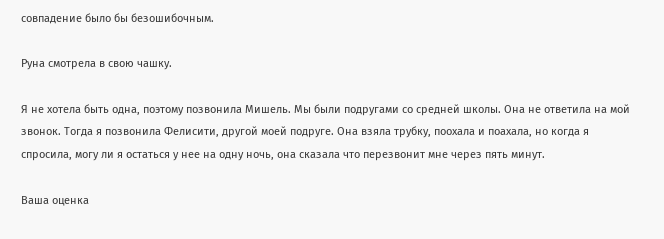совпадение было бы безошибочным.

Руна смотрела в свою чашку.

Я не хотела быть одна, поэтому позвонила Мишель. Мы были подругами со средней школы. Она не ответила на мой звонок. Тогда я позвонила Фелисити, другой моей подруге. Она взяла трубку, поохала и поахала, но когда я спросила, могу ли я остаться у нее на одну ночь, она сказала что перезвонит мне через пять минут.

Ваша оценка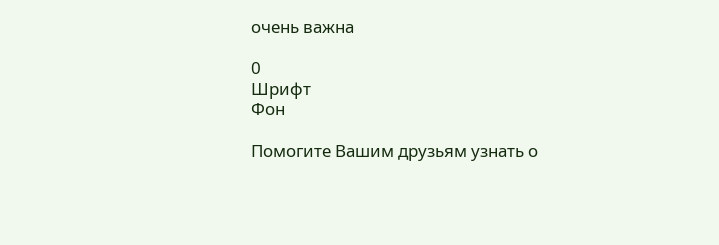очень важна

0
Шрифт
Фон

Помогите Вашим друзьям узнать о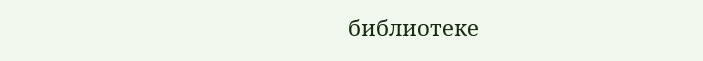библиотеке